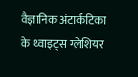वैज्ञानिक अंटार्कटिका के थ्वाइट्स ग्लेशियर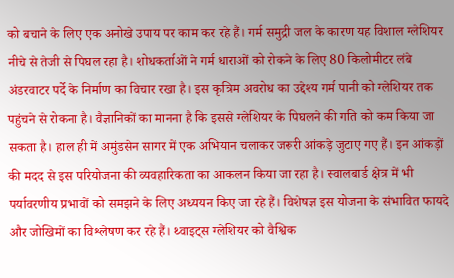को बचाने के लिए एक अनोखे उपाय पर काम कर रहे हैं। गर्म समुद्री जल के कारण यह विशाल ग्लेशियर नीचे से तेजी से पिघल रहा है। शोधकर्ताओं ने गर्म धाराओं को रोकने के लिए 80 किलोमीटर लंबे अंडरवाटर पर्दे के निर्माण का विचार रखा है। इस कृत्रिम अवरोध का उद्देश्य गर्म पानी को ग्लेशियर तक पहुंचने से रोकना है। वैज्ञानिकों का मानना है कि इससे ग्लेशियर के पिघलने की गति को कम किया जा सकता है। हाल ही में अमुंडसेन सागर में एक अभियान चलाकर जरूरी आंकड़े जुटाए गए हैं। इन आंकड़ों की मदद से इस परियोजना की व्यवहारिकता का आकलन किया जा रहा है। स्वालबार्ड क्षेत्र में भी पर्यावरणीय प्रभावों को समझने के लिए अध्ययन किए जा रहे हैं। विशेषज्ञ इस योजना के संभावित फायदे और जोखिमों का विश्लेषण कर रहे हैं। थ्वाइट्स ग्लेशियर को वैश्विक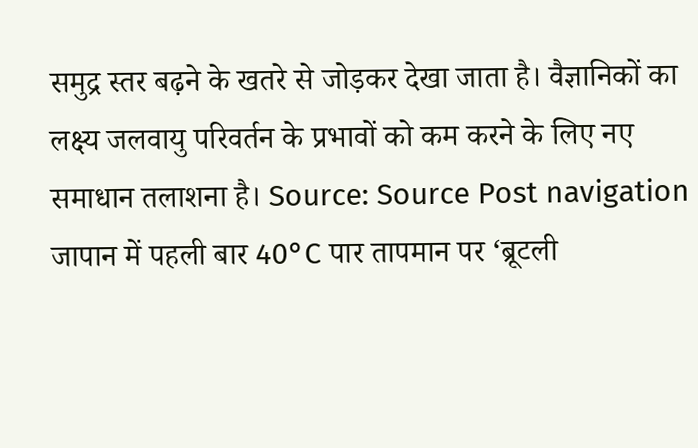समुद्र स्तर बढ़ने के खतरे से जोड़कर देखा जाता है। वैज्ञानिकों का लक्ष्य जलवायु परिवर्तन के प्रभावों को कम करने के लिए नए समाधान तलाशना है। Source: Source Post navigation जापान में पहली बार 40°C पार तापमान पर ‘ब्रूटली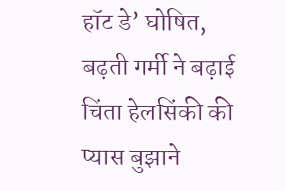हॉट डे’ घोषित, बढ़ती गर्मी ने बढ़ाई चिंता हेलसिंकी की प्यास बुझाने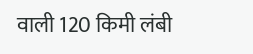वाली 120 किमी लंबी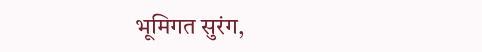भूमिगत सुरंग,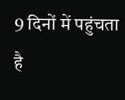9 दिनों में पहुंचता है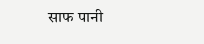साफ पानी